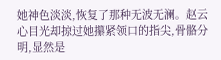她神色淡淡,恢复了那种无波无澜。赵云心目光却掠过她攥紧领口的指尖,骨骼分明,显然是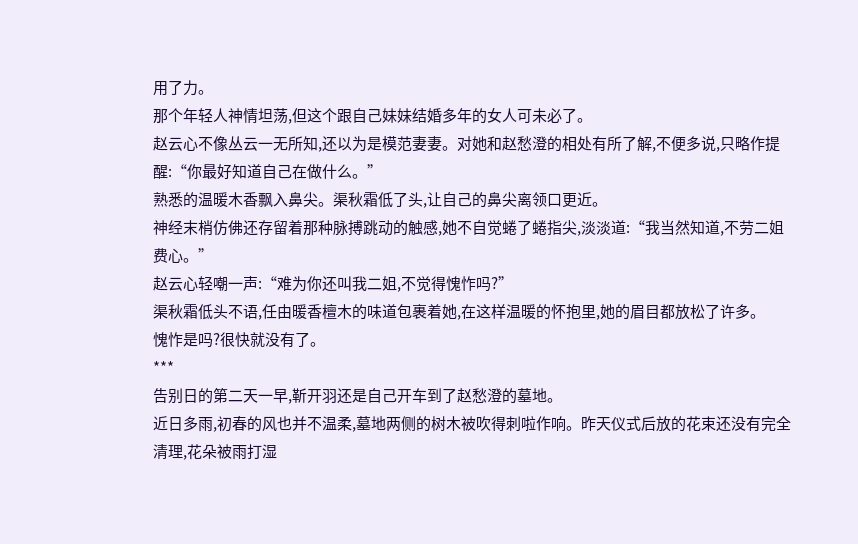用了力。
那个年轻人神情坦荡,但这个跟自己妹妹结婚多年的女人可未必了。
赵云心不像丛云一无所知,还以为是模范妻妻。对她和赵愁澄的相处有所了解,不便多说,只略作提醒:“你最好知道自己在做什么。”
熟悉的温暖木香飘入鼻尖。渠秋霜低了头,让自己的鼻尖离领口更近。
神经末梢仿佛还存留着那种脉搏跳动的触感,她不自觉蜷了蜷指尖,淡淡道:“我当然知道,不劳二姐费心。”
赵云心轻嘲一声:“难为你还叫我二姐,不觉得愧怍吗?”
渠秋霜低头不语,任由暖香檀木的味道包裹着她,在这样温暖的怀抱里,她的眉目都放松了许多。
愧怍是吗?很快就没有了。
***
告别日的第二天一早,靳开羽还是自己开车到了赵愁澄的墓地。
近日多雨,初春的风也并不温柔,墓地两侧的树木被吹得刺啦作响。昨天仪式后放的花束还没有完全清理,花朵被雨打湿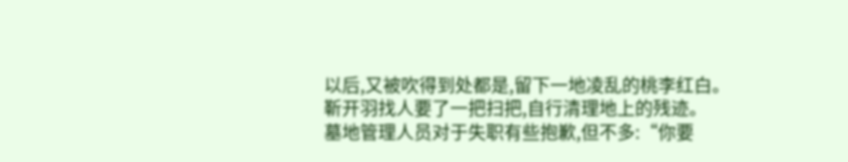以后,又被吹得到处都是,留下一地凌乱的桃李红白。
靳开羽找人要了一把扫把,自行清理地上的残迹。
墓地管理人员对于失职有些抱歉,但不多:“你要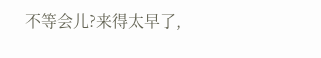不等会儿?来得太早了,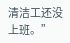清洁工还没上班。”